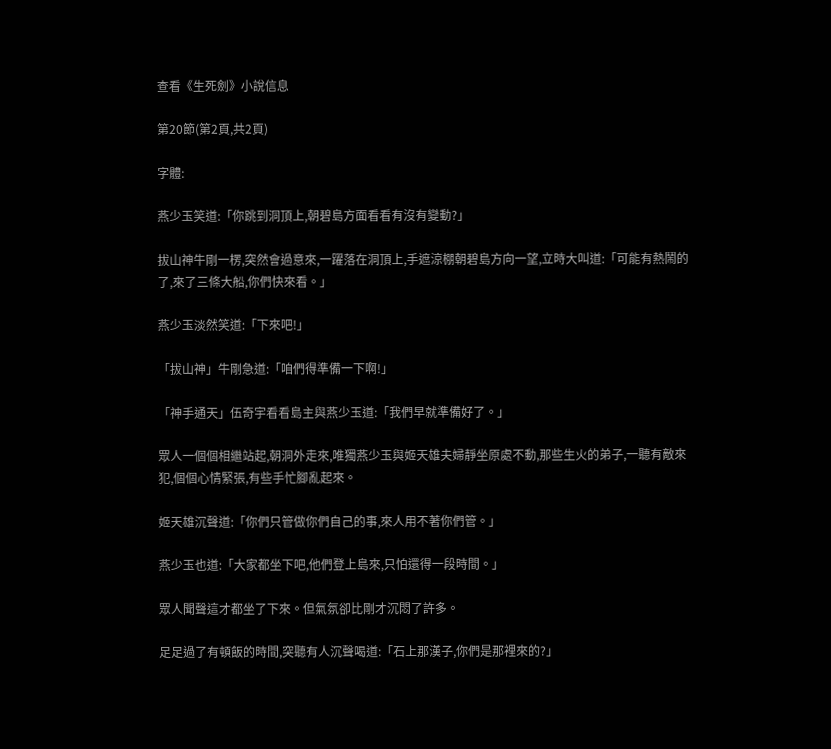查看《生死劍》小說信息

第20節(第2頁,共2頁)

字體:

燕少玉笑道:「你跳到洞頂上,朝碧島方面看看有沒有變動?」

拔山神牛剛一楞,突然會過意來,一躍落在洞頂上,手遮涼棚朝碧島方向一望,立時大叫道:「可能有熱鬧的了,來了三條大船,你們快來看。」

燕少玉淡然笑道:「下來吧!」

「拔山神」牛剛急道:「咱們得準備一下啊!」

「神手通天」伍奇宇看看島主與燕少玉道:「我們早就準備好了。」

眾人一個個相繼站起,朝洞外走來,唯獨燕少玉與姬天雄夫婦靜坐原處不動,那些生火的弟子,一聽有敵來犯,個個心情緊張,有些手忙腳亂起來。

姬天雄沉聲道:「你們只管做你們自己的事,來人用不著你們管。」

燕少玉也道:「大家都坐下吧,他們登上島來,只怕還得一段時間。」

眾人聞聲這才都坐了下來。但氣氛卻比剛才沉悶了許多。

足足過了有頓飯的時間,突聽有人沉聲喝道:「石上那漢子,你們是那裡來的?」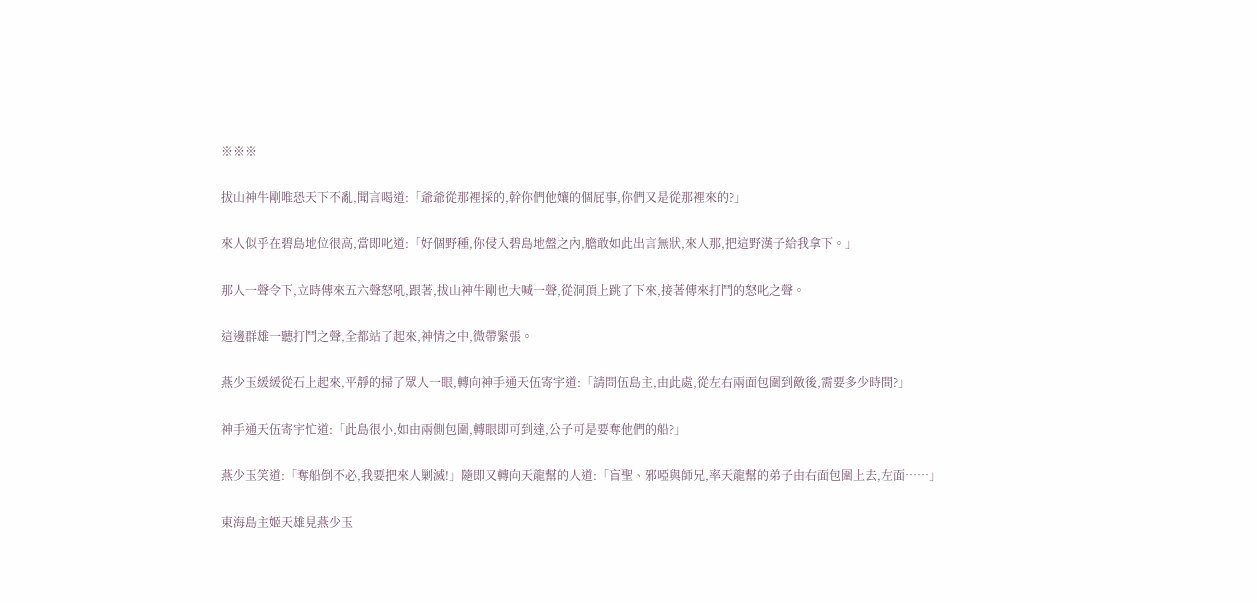※※※

拔山神牛剛唯恐天下不亂,聞言喝道:「爺爺從那裡採的,幹你們他孃的個屁事,你們又是從那裡來的?」

來人似乎在碧島地位很高,當即叱道:「好個野種,你侵入碧島地盤之內,膽敢如此出言無狀,來人那,把這野漢子給我拿下。」

那人一聲令下,立時傳來五六聲怒吼,跟著,拔山神牛剛也大喊一聲,從洞頂上跳了下來,接著傳來打鬥的怒叱之聲。

這邊群雄一聽打鬥之聲,全都站了起來,神情之中,微帶緊張。

燕少玉緩緩從石上起來,平靜的掃了眾人一眼,轉向神手通天伍寄宇道:「請問伍島主,由此處,從左右兩面包圍到敵後,需要多少時間?」

神手通天伍寄宇忙道:「此島很小,如由兩側包圍,轉眼即可到達,公子可是要奪他們的船?」

燕少玉笑道:「奪船倒不必,我要把來人剿滅!」隨即又轉向天龍幫的人道:「盲聖、邪啞與師兄,率天龍幫的弟子由右面包圍上去,左面……」

東海島主姬天雄見燕少玉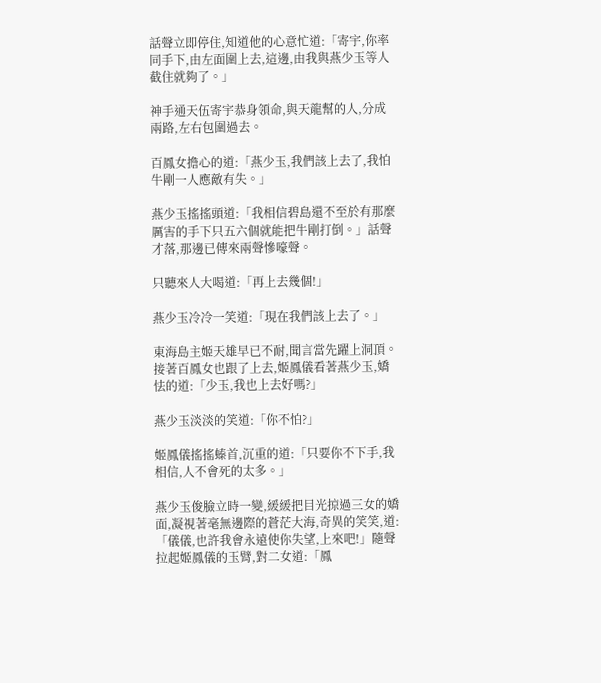話聲立即停住,知道他的心意忙道:「寄宇,你率同手下,由左面圍上去,這邊,由我與燕少玉等人截住就夠了。」

神手通天伍寄宇恭身領命,與天龍幫的人,分成兩路,左右包圍過去。

百鳳女擔心的道:「燕少玉,我們該上去了,我怕牛剛一人應敵有失。」

燕少玉搖搖頭道:「我相信碧島還不至於有那麼厲害的手下只五六個就能把牛剛打倒。」話聲才落,那邊已傳來兩聲慘嚎聲。

只聽來人大喝道:「再上去幾個!」

燕少玉冷冷一笑道:「現在我們該上去了。」

東海島主姬天雄早已不耐,聞言當先躍上洞頂。接著百鳳女也跟了上去,姬鳳儀看著燕少玉,嬌怯的道:「少玉,我也上去好嗎?」

燕少玉淡淡的笑道:「你不怕?」

姬鳳儀搖搖螓首,沉重的道:「只要你不下手,我相信,人不會死的太多。」

燕少玉俊臉立時一變,緩緩把目光掠過三女的嬌面,凝視著毫無邊際的蒼茫大海,奇異的笑笑,道:「儀儀,也許我會永遠使你失望,上來吧!」隨聲拉起姬鳳儀的玉臂,對二女道:「鳳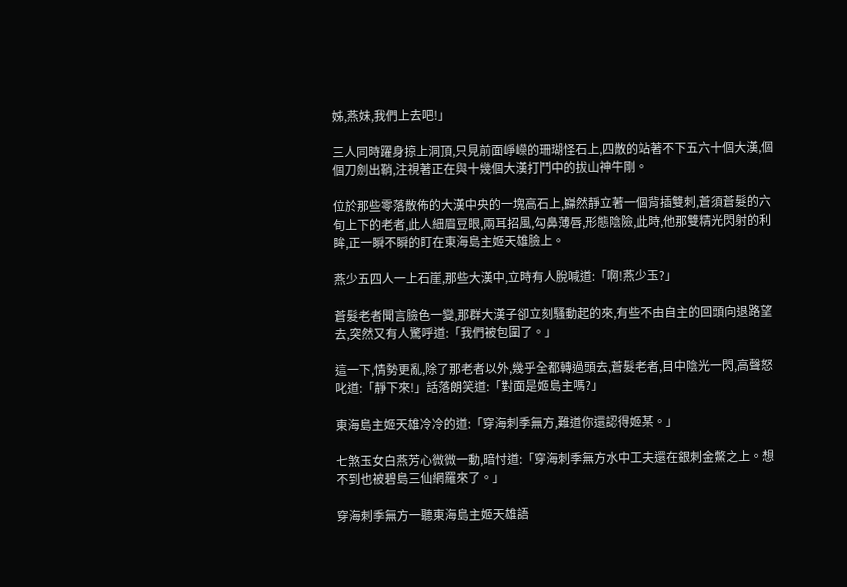姊,燕妹,我們上去吧!」

三人同時躍身掠上洞頂,只見前面崢嶸的珊瑚怪石上,四散的站著不下五六十個大漢,個個刀劍出鞘,注視著正在與十幾個大漢打鬥中的拔山神牛剛。

位於那些零落散佈的大漢中央的一塊高石上,巋然靜立著一個背插雙刺,蒼須蒼髮的六旬上下的老者,此人細眉豆眼,兩耳招風,勾鼻薄唇,形態陰險,此時,他那雙精光閃射的利眸,正一瞬不瞬的盯在東海島主姬天雄臉上。

燕少五四人一上石崖,那些大漢中,立時有人脫喊道:「啊!燕少玉?」

蒼髮老者聞言臉色一變,那群大漢子卻立刻騷動起的來,有些不由自主的回頭向退路望去,突然又有人驚呼道:「我們被包圍了。」

這一下,情勢更亂,除了那老者以外,幾乎全都轉過頭去,蒼髮老者,目中陰光一閃,高聲怒叱道:「靜下來!」話落朗笑道:「對面是姬島主嗎?」

東海島主姬天雄冷冷的道:「穿海刺季無方,難道你還認得姬某。」

七煞玉女白燕芳心微微一動,暗忖道:「穿海刺季無方水中工夫還在銀刺金鱉之上。想不到也被碧島三仙網羅來了。」

穿海刺季無方一聽東海島主姬天雄語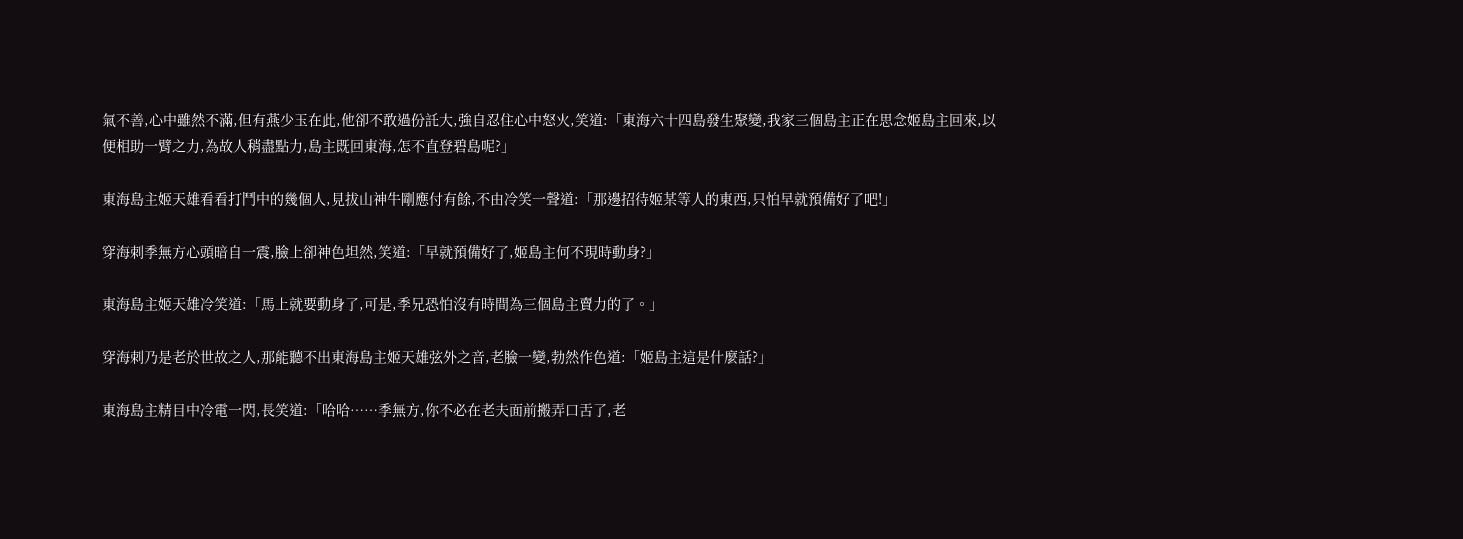氣不善,心中雖然不滿,但有燕少玉在此,他卻不敢過份託大,強自忍住心中怒火,笑道:「東海六十四島發生聚變,我家三個島主正在思念姬島主回來,以便相助一臂之力,為故人稍盡點力,島主既回東海,怎不直登碧島呢?」

東海島主姬天雄看看打鬥中的幾個人,見拔山神牛剛應付有餘,不由冷笑一聲道:「那邊招待姬某等人的東西,只怕早就預備好了吧!」

穿海刺季無方心頭暗自一震,臉上卻神色坦然,笑道:「早就預備好了,姬島主何不現時動身?」

東海島主姬天雄冷笑道:「馬上就要動身了,可是,季兄恐怕沒有時間為三個島主賣力的了。」

穿海刺乃是老於世故之人,那能聽不出東海島主姬天雄弦外之音,老臉一變,勃然作色道:「姬島主這是什麼話?」

東海島主精目中冷電一閃,長笑道:「哈哈……季無方,你不必在老夫面前搬弄口舌了,老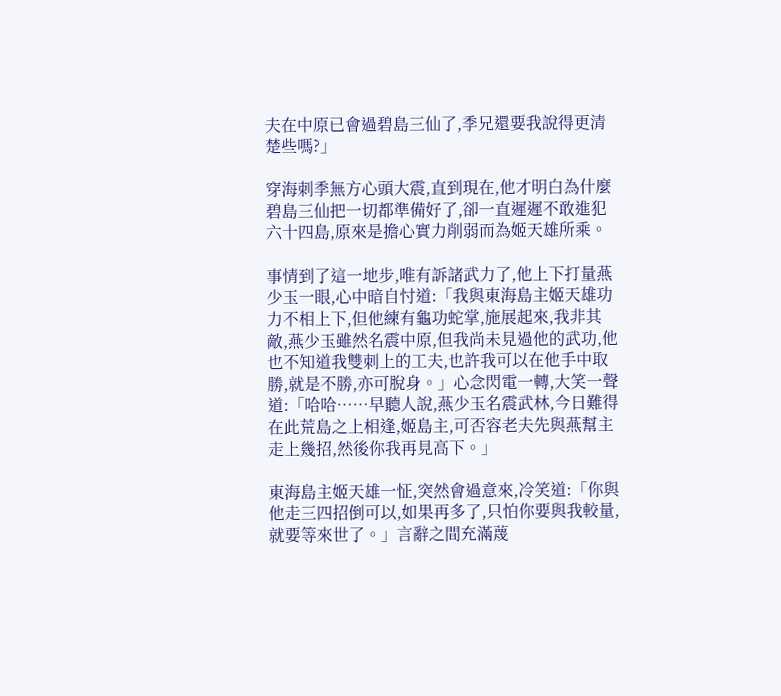夫在中原已會過碧島三仙了,季兄還要我說得更清楚些嗎?」

穿海刺季無方心頭大震,直到現在,他才明白為什麼碧島三仙把一切都準備好了,卻一直遲遲不敢進犯六十四島,原來是擔心實力削弱而為姬天雄所乘。

事情到了這一地步,唯有訴諸武力了,他上下打量燕少玉一眼,心中暗自忖道:「我與東海島主姬天雄功力不相上下,但他練有龜功蛇掌,施展起來,我非其敵,燕少玉雖然名震中原,但我尚未見過他的武功,他也不知道我雙刺上的工夫,也許我可以在他手中取勝,就是不勝,亦可脫身。」心念閃電一轉,大笑一聲道:「哈哈……早聽人說,燕少玉名震武林,今日難得在此荒島之上相逢,姬島主,可否容老夫先與燕幫主走上幾招,然後你我再見高下。」

東海島主姬天雄一怔,突然會過意來,冷笑道:「你與他走三四招倒可以,如果再多了,只怕你要與我較量,就要等來世了。」言辭之間充滿蔑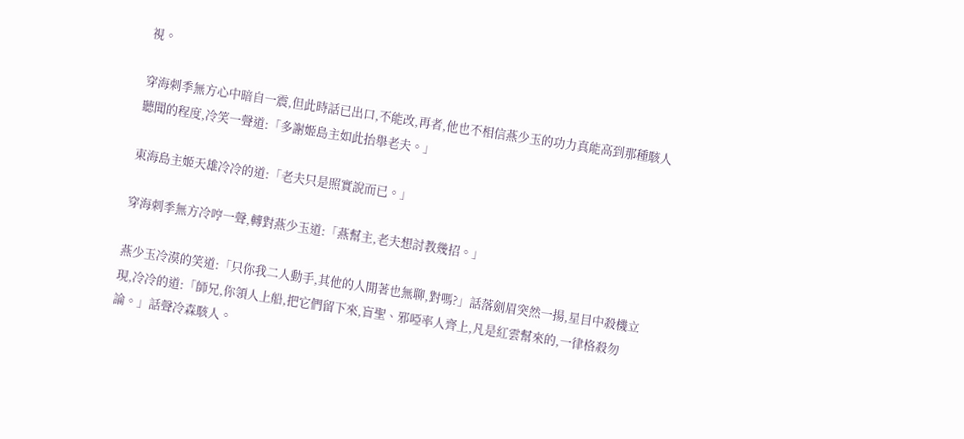視。

穿海刺季無方心中暗自一震,但此時話已出口,不能改,再者,他也不相信燕少玉的功力真能高到那種駭人聽聞的程度,冷笑一聲道:「多謝姬島主如此抬舉老夫。」

東海島主姬天雄冷冷的道:「老夫只是照實說而已。」

穿海刺季無方冷哼一聲,轉對燕少玉道:「燕幫主,老夫想討教幾招。」

燕少玉冷漠的笑道:「只你我二人動手,其他的人閒著也無聊,對嗎?」話落劍眉突然一揚,星目中殺機立現,冷冷的道:「師兄,你領人上船,把它們留下來,盲聖、邪啞率人齊上,凡是紅雲幫來的,一律格殺勿論。」話聲冷森駭人。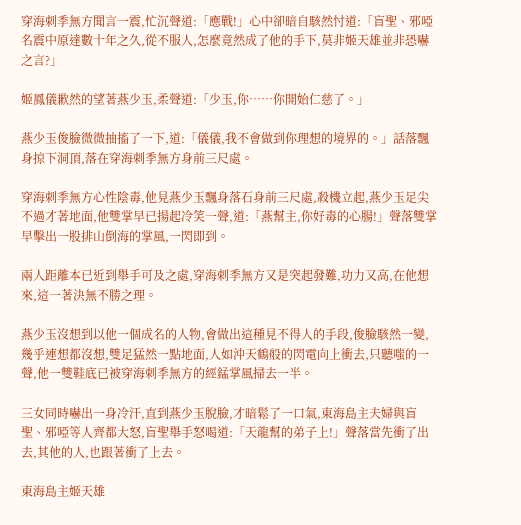穿海刺季無方聞言一震,忙沉聲道:「應戰!」心中卻暗自駭然忖道:「盲聖、邪啞名震中原達數十年之久,從不服人,怎麼竟然成了他的手下,莫非姬天雄並非恐嚇之言?」

姬鳳儀歉然的望著燕少玉,柔聲道:「少玉,你……你開始仁慈了。」

燕少玉俊臉微微抽搐了一下,道:「儀儀,我不會做到你理想的境界的。」話落飄身掠下洞頂,落在穿海刺季無方身前三尺處。

穿海刺季無方心性陰毒,他見燕少玉飄身落石身前三尺處,殺機立起,燕少玉足尖不過才著地面,他雙掌早已揚起冷笑一聲,道:「燕幫主,你好毒的心腸!」聲落雙掌早擊出一股排山倒海的掌風,一閃即到。

兩人距離本已近到舉手可及之處,穿海刺季無方又是突起發難,功力又高,在他想來,這一著決無不勝之理。

燕少玉沒想到以他一個成名的人物,會做出這種見不得人的手段,俊臉駭然一變,幾乎連想都沒想,雙足猛然一點地面,人如沖天鶴般的閃電向上衝去,只聽嗤的一聲,他一雙鞋底已被穿海刺季無方的經錳掌風掃去一半。

三女同時嚇出一身冷汗,直到燕少玉脫臉,才暗鬆了一口氣,東海島主夫婦與盲聖、邪啞等人齊都大怒,盲聖舉手怒喝道:「天龍幫的弟子上!」聲落當先衝了出去,其他的人,也跟著衝了上去。

東海島主姬天雄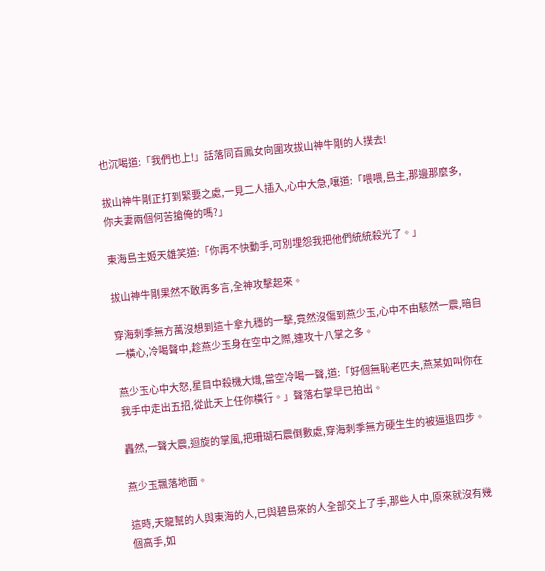也沉喝道:「我們也上!」話落同百鳳女向圍攻拔山神牛剛的人撲去!

拔山神牛剛正打到緊要之處,一見二人插入,心中大急,嚷道:「喂喂,島主,那邊那麼多,你夫妻兩個何苦搶俺的嗎?」

東海島主姬天雄笑道:「你再不快動手,可別埋怨我把他們統統殺光了。」

拔山神牛剛果然不敢再多言,全神攻擊起來。

穿海刺季無方萬沒想到這十拿九穩的一擊,竟然沒傷到燕少玉,心中不由駭然一震,暗自一橫心,冷喝聲中,趁燕少玉身在空中之際,連攻十八掌之多。

燕少玉心中大怒,星目中殺機大熾,當空冷喝一聲,道:「好個無恥老匹夫,燕某如叫你在我手中走出五招,從此天上任你橫行。」聲落右掌早已拍出。

轟然,一聲大震,迴旋的掌風,把珊瑚石震倒數處,穿海刺季無方硬生生的被逼退四步。

燕少玉飄落地面。

這時,天龍幫的人與東海的人,已與碧島來的人全部交上了手,那些人中,原來就沒有幾個高手,如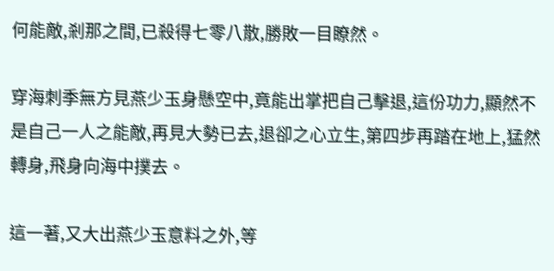何能敵,剎那之間,已殺得七零八散,勝敗一目瞭然。

穿海刺季無方見燕少玉身懸空中,竟能出掌把自己擊退,這份功力,顯然不是自己一人之能敵,再見大勢已去,退卻之心立生,第四步再踏在地上,猛然轉身,飛身向海中撲去。

這一著,又大出燕少玉意料之外,等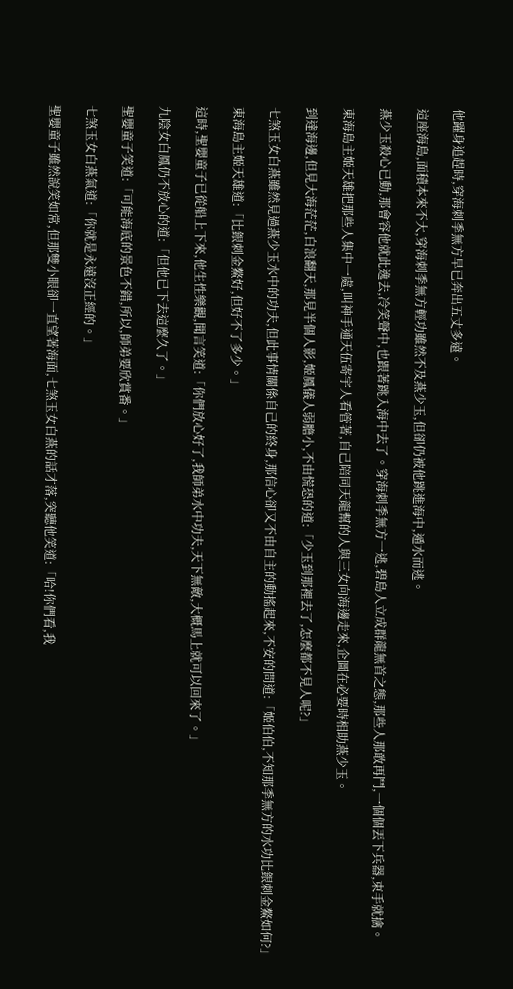他躍身追趕時,穿海刺季無方早已奔出五丈多遠。

這座海島,面積本來不大,穿海刺季無方輕功雖然不及燕少玉,但卻仍被他跳進海中,遁水而逃。

燕少玉殺心已動,那會容他就此逸去,冷笑聲中,也跟著跳入海中去了。穿海刺季無方一逃,碧島人立成群龍無首之態,那些人那敢再鬥,一個個丟下兵器,束手就擒。

東海島主姬天雄把那些人集中一處,叫神手通天伍寄宇人看管著,自己陪同天龍幫的人與三女向海邊走來,企圖在必要時相助燕少玉。

到達海邊,但見大海茫茫,白浪翻天,那見半個人影,姬鳳儀人弱膽小,不由慌恐的道:「少玉到那裡去了,怎麼都不見人呢?」

七煞玉女白燕雖然見過燕少玉水中的功夫,但此事情關係自己的終身,那信心卻又不由自主的動搖起來,不安的問道:「姬伯伯,不知那季無方的水功比銀刺金鰲如何?」

東海島主姬天雄道:「比銀刺金鰲好,但好不了多少。」

這時,聖嬰童子已從船上下來,他生性樂觀,聞言笑道:「你們放心好了,我師弟水中功夫,天下無敵,大概馬上就可以回來了。」

九陰女白鳳仍不放心的道:「但他已下去這麼久了。」

聖嬰童子笑道:「可能海底的景色不錯,所以,師弟要欣賞番。」

七煞玉女白燕氣道:「你就是永遠沒正經的。」

聖嬰童子雖然說笑如常,但那雙小眼卻一直望著海面,七煞玉女白燕的話才落,突聽他笑道:「哈!你們看,我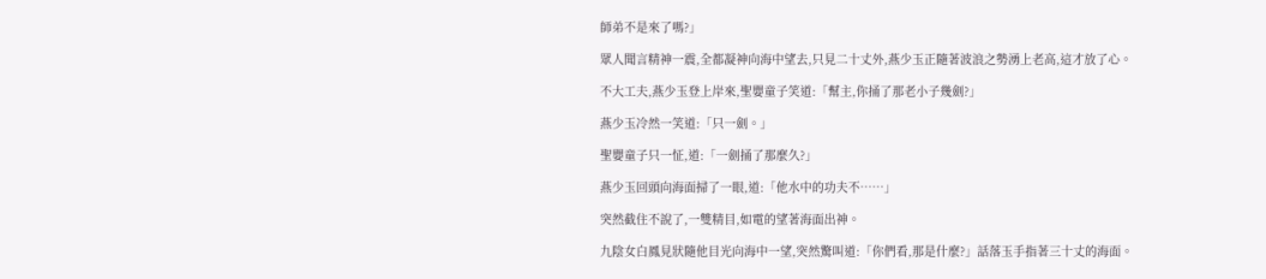師弟不是來了嗎?」

眾人聞言精神一震,全都凝神向海中望去,只見二十丈外,燕少玉正隨著波浪之勢湧上老高,這才放了心。

不大工夫,燕少玉登上岸來,聖嬰童子笑道:「幫主,你捅了那老小子幾劍?」

燕少玉冷然一笑道:「只一劍。」

聖嬰童子只一怔,道:「一劍捅了那麼久?」

燕少玉回頭向海面掃了一眼,道:「他水中的功夫不……」

突然截住不說了,一雙精目,如電的望著海面出神。

九陰女白鳳見狀隨他目光向海中一望,突然驚叫道:「你們看,那是什麼?」話落玉手指著三十丈的海面。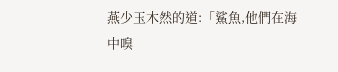燕少玉木然的道:「鯊魚,他們在海中嗅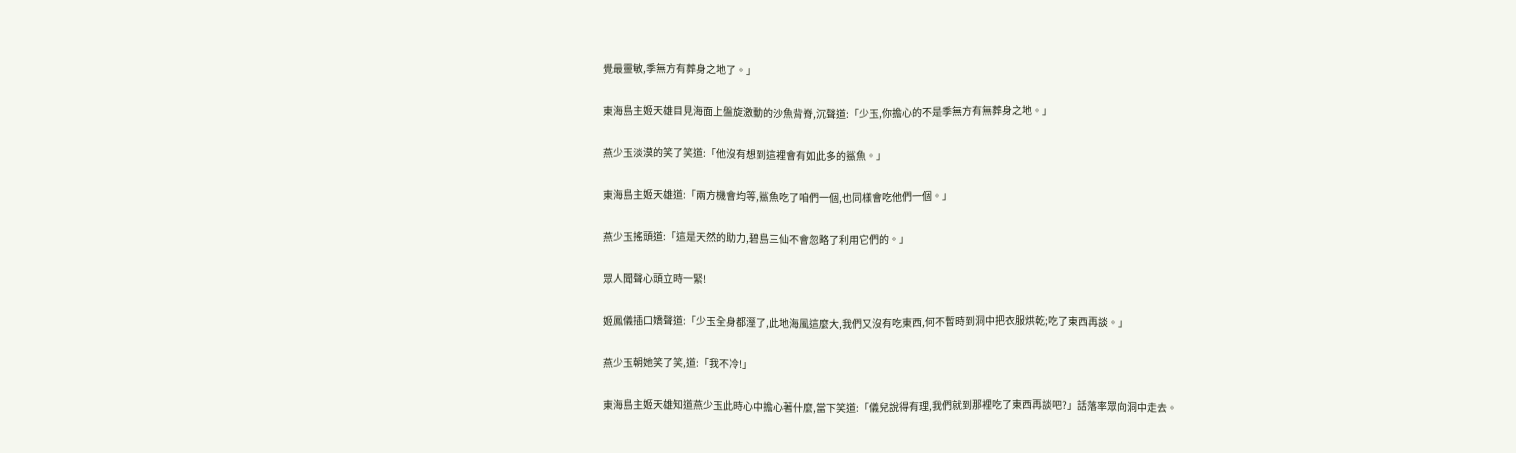覺最靈敏,季無方有葬身之地了。」

東海島主姬天雄目見海面上盤旋激動的沙魚背脊,沉聲道:「少玉,你擔心的不是季無方有無葬身之地。」

燕少玉淡漠的笑了笑道:「他沒有想到這裡會有如此多的鯊魚。」

東海島主姬天雄道:「兩方機會均等,鯊魚吃了咱們一個,也同樣會吃他們一個。」

燕少玉搖頭道:「這是天然的助力,碧島三仙不會忽略了利用它們的。」

眾人聞聲心頭立時一緊!

姬鳳儀插口嬌聲道:「少玉全身都溼了,此地海風這麼大,我們又沒有吃東西,何不暫時到洞中把衣服烘乾;吃了東西再談。」

燕少玉朝她笑了笑,道:「我不冷!」

東海島主姬天雄知道燕少玉此時心中擔心著什麼,當下笑道:「儀兒說得有理,我們就到那裡吃了東西再談吧?」話落率眾向洞中走去。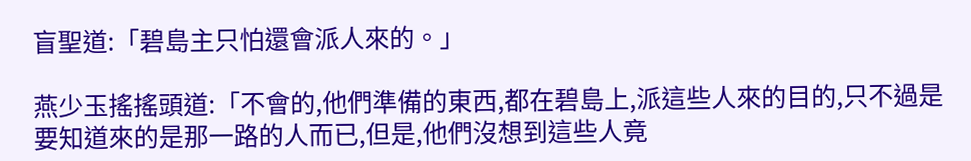盲聖道:「碧島主只怕還會派人來的。」

燕少玉搖搖頭道:「不會的,他們準備的東西,都在碧島上,派這些人來的目的,只不過是要知道來的是那一路的人而已,但是,他們沒想到這些人竟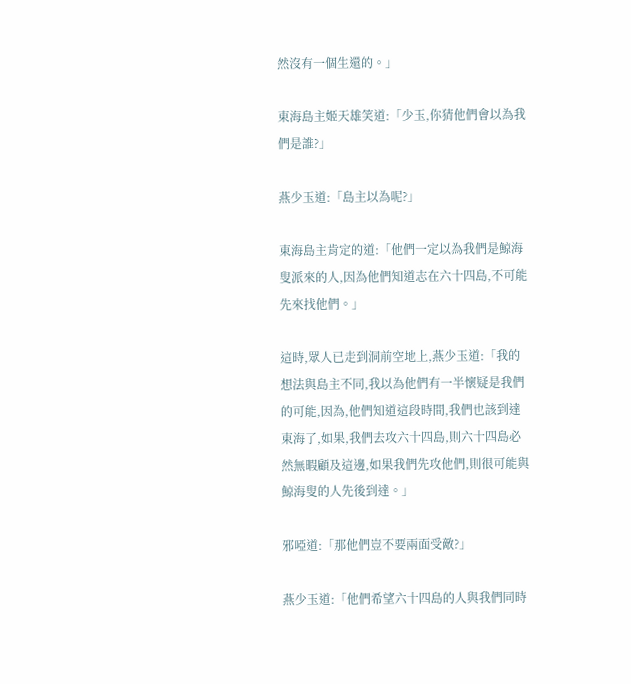然沒有一個生還的。」

東海島主姬天雄笑道:「少玉,你猜他們會以為我們是誰?」

燕少玉道:「島主以為呢?」

東海島主肯定的道:「他們一定以為我們是鯨海叟派來的人,因為他們知道志在六十四島,不可能先來找他們。」

這時,眾人已走到洞前空地上,燕少玉道:「我的想法與島主不同,我以為他們有一半懷疑是我們的可能,因為,他們知道這段時間,我們也該到達東海了,如果,我們去攻六十四島,則六十四島必然無暇顧及這邊,如果我們先攻他們,則很可能與鯨海叟的人先後到達。」

邪啞道:「那他們豈不要兩面受敵?」

燕少玉道:「他們希望六十四島的人與我們同時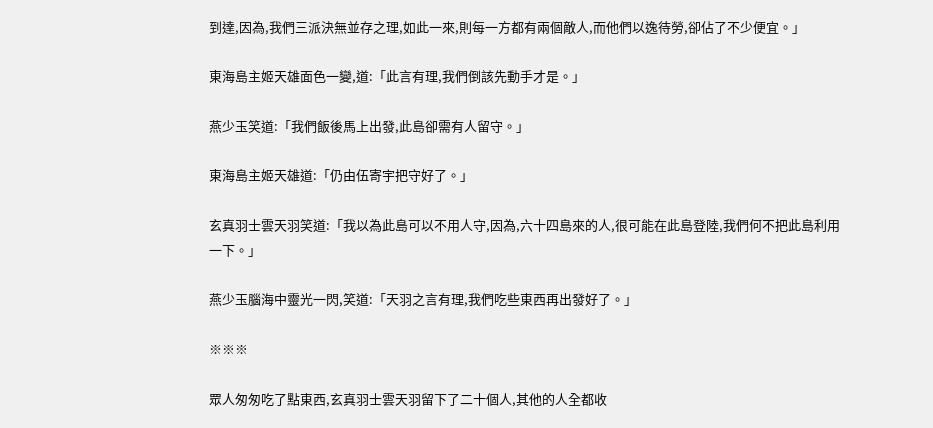到達,因為,我們三派決無並存之理,如此一來,則每一方都有兩個敵人,而他們以逸待勞,卻佔了不少便宜。」

東海島主姬天雄面色一變,道:「此言有理,我們倒該先動手才是。」

燕少玉笑道:「我們飯後馬上出發,此島卻需有人留守。」

東海島主姬天雄道:「仍由伍寄宇把守好了。」

玄真羽士雲天羽笑道:「我以為此島可以不用人守,因為,六十四島來的人,很可能在此島登陸,我們何不把此島利用一下。」

燕少玉腦海中靈光一閃,笑道:「天羽之言有理,我們吃些東西再出發好了。」

※※※

眾人匆匆吃了點東西,玄真羽士雲天羽留下了二十個人,其他的人全都收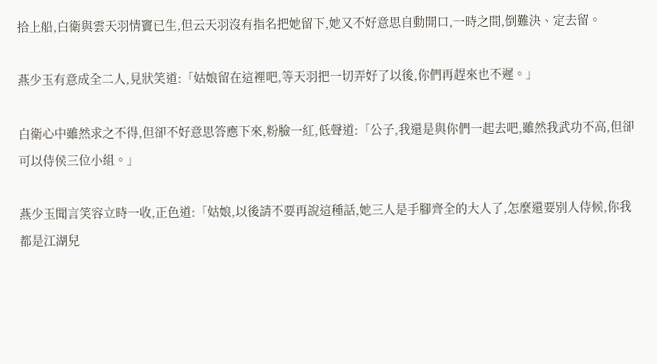拾上船,白衛與雲天羽情竇已生,但云天羽沒有指名把她留下,她又不好意思自動開口,一時之間,倒難決、定去留。

燕少玉有意成全二人,見狀笑道:「姑娘留在這裡吧,等天羽把一切弄好了以後,你們再趕來也不遲。」

白衛心中雖然求之不得,但卻不好意思答應下來,粉臉一紅,低聲道:「公子,我還是與你們一起去吧,雖然我武功不高,但卻可以侍侯三位小組。」

燕少玉聞言笑容立時一收,正色道:「姑娘,以後請不要再說這種話,她三人是手腳齊全的大人了,怎麼還要別人侍候,你我都是江湖兒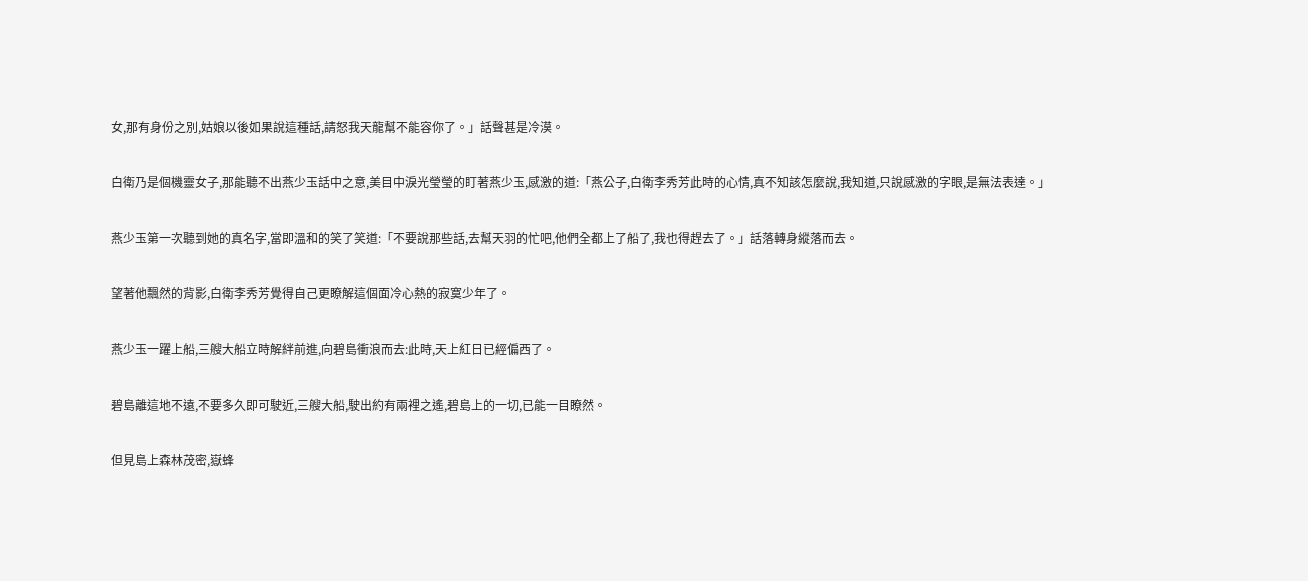女,那有身份之別,姑娘以後如果說這種話,請怒我天龍幫不能容你了。」話聲甚是冷漠。

白衛乃是個機靈女子,那能聽不出燕少玉話中之意,美目中淚光瑩瑩的盯著燕少玉,感激的道:「燕公子,白衛李秀芳此時的心情,真不知該怎麼說,我知道,只說感激的字眼,是無法表達。」

燕少玉第一次聽到她的真名字,當即溫和的笑了笑道:「不要說那些話,去幫天羽的忙吧,他們全都上了船了,我也得趕去了。」話落轉身縱落而去。

望著他飄然的背影,白衛李秀芳覺得自己更瞭解這個面冷心熱的寂寞少年了。

燕少玉一躍上船,三艘大船立時解絆前進,向碧島衝浪而去:此時,天上紅日已經偏西了。

碧島離這地不遠,不要多久即可駛近,三艘大船,駛出約有兩裡之遙,碧島上的一切,已能一目瞭然。

但見島上森林茂密,嶽蜂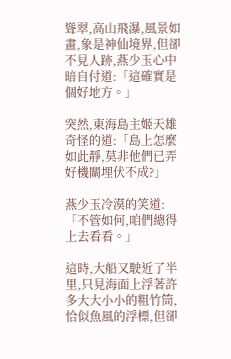聳翠,高山飛瀑,風景如畫,象是神仙境界,但卻不見人跡,燕少玉心中暗自付道:「這確實是個好地方。」

突然,東海島主姬天雄奇怪的道:「島上怎麼如此靜,莫非他們已弄好機關埋伏不成?」

燕少玉冷漠的笑道:「不管如何,咱們總得上去看看。」

這時,大船又駛近了半里,只見海面上浮著許多大大小小的粗竹筒,恰似魚風的浮標,但卻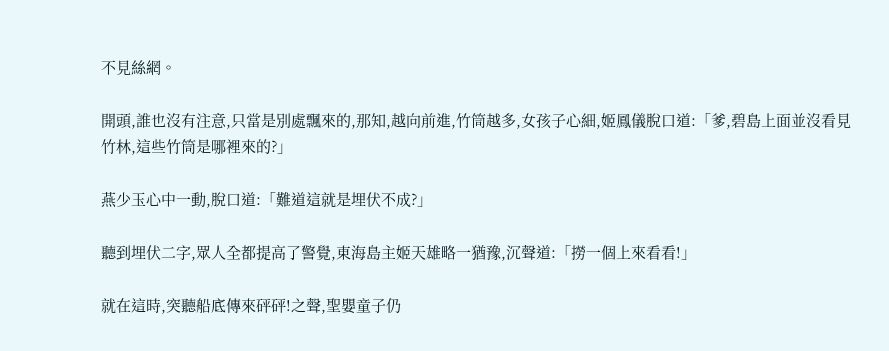不見絲網。

開頭,誰也沒有注意,只當是別處飄來的,那知,越向前進,竹筒越多,女孩子心細,姬鳳儀脫口道:「爹,碧島上面並沒看見竹林,這些竹筒是哪裡來的?」

燕少玉心中一動,脫口道:「難道這就是埋伏不成?」

聽到埋伏二字,眾人全都提高了警覺,東海島主姬天雄略一猶豫,沉聲道:「撈一個上來看看!」

就在這時,突聽船底傳來砰砰!之聲,聖嬰童子仍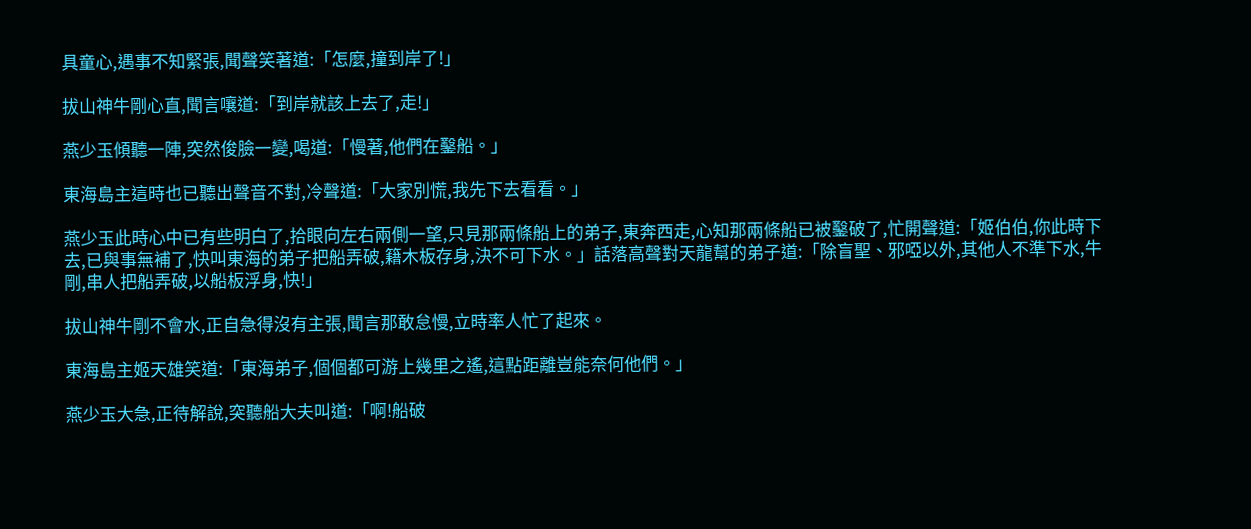具童心,遇事不知緊張,聞聲笑著道:「怎麼,撞到岸了!」

拔山神牛剛心直,聞言嚷道:「到岸就該上去了,走!」

燕少玉傾聽一陣,突然俊臉一變,喝道:「慢著,他們在鑿船。」

東海島主這時也已聽出聲音不對,冷聲道:「大家別慌,我先下去看看。」

燕少玉此時心中已有些明白了,拾眼向左右兩側一望,只見那兩條船上的弟子,東奔西走,心知那兩條船已被鑿破了,忙開聲道:「姬伯伯,你此時下去,已與事無補了,快叫東海的弟子把船弄破,籍木板存身,決不可下水。」話落高聲對天龍幫的弟子道:「除盲聖、邪啞以外,其他人不準下水,牛剛,串人把船弄破,以船板浮身,快!」

拔山神牛剛不會水,正自急得沒有主張,聞言那敢怠慢,立時率人忙了起來。

東海島主姬天雄笑道:「東海弟子,個個都可游上幾里之遙,這點距離豈能奈何他們。」

燕少玉大急,正待解說,突聽船大夫叫道:「啊!船破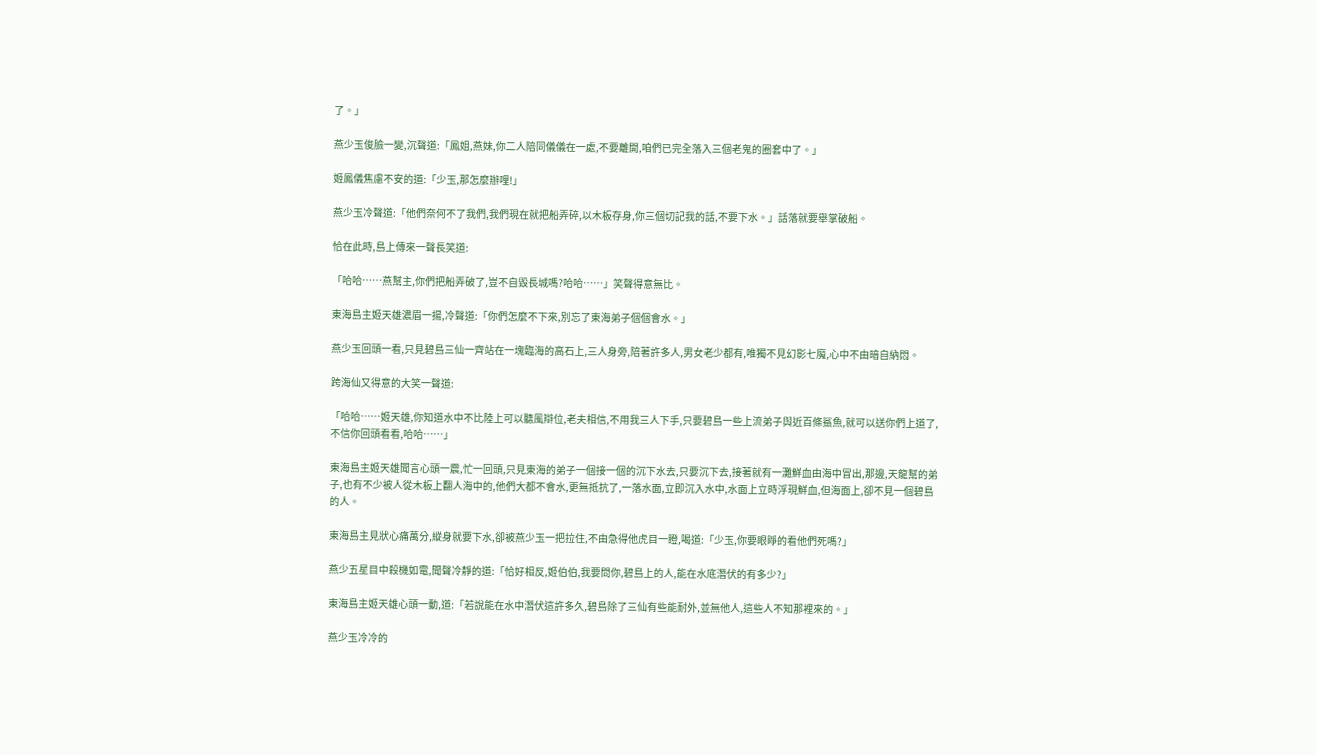了。」

燕少玉俊臉一變,沉聲道:「鳳姐,燕妹,你二人陪同儀儀在一處,不要離開,咱們已完全落入三個老鬼的圈套中了。」

姬鳳儀焦慮不安的道:「少玉,那怎麼辦哩!」

燕少玉冷聲道:「他們奈何不了我們,我們現在就把船弄碎,以木板存身,你三個切記我的話,不要下水。」話落就要舉掌破船。

恰在此時,島上傳來一聲長笑道:

「哈哈……燕幫主,你們把船弄破了,豈不自毀長城嗎?哈哈……」笑聲得意無比。

東海島主姬天雄濃眉一揚,冷聲道:「你們怎麼不下來,別忘了東海弟子個個會水。」

燕少玉回頭一看,只見碧島三仙一齊站在一塊臨海的高石上,三人身旁,陪著許多人,男女老少都有,唯獨不見幻影七魔,心中不由暗自納悶。

跨海仙又得意的大笑一聲道:

「哈哈……姬天雄,你知道水中不比陸上可以聽風辯位,老夫相信,不用我三人下手,只要碧島一些上流弟子與近百條鯊魚,就可以送你們上道了,不信你回頭看看,哈哈……」

東海島主姬天雄聞言心頭一震,忙一回頭,只見東海的弟子一個接一個的沉下水去,只要沉下去,接著就有一灘鮮血由海中冒出,那邊,天龍幫的弟子,也有不少被人從木板上翻人海中的,他們大都不會水,更無抵抗了,一落水面,立即沉入水中,水面上立時浮現鮮血,但海面上,卻不見一個碧島的人。

東海島主見狀心痛萬分,縱身就要下水,卻被燕少玉一把拉住,不由急得他虎目一瞪,喝道:「少玉,你要眼睜的看他們死嗎?」

燕少五星目中殺機如電,聞聲冷靜的道:「恰好相反,姬伯伯,我要問你,碧島上的人,能在水底潛伏的有多少?」

東海島主姬天雄心頭一動,道:「若說能在水中潛伏這許多久,碧島除了三仙有些能耐外,並無他人,這些人不知那裡來的。」

燕少玉冷冷的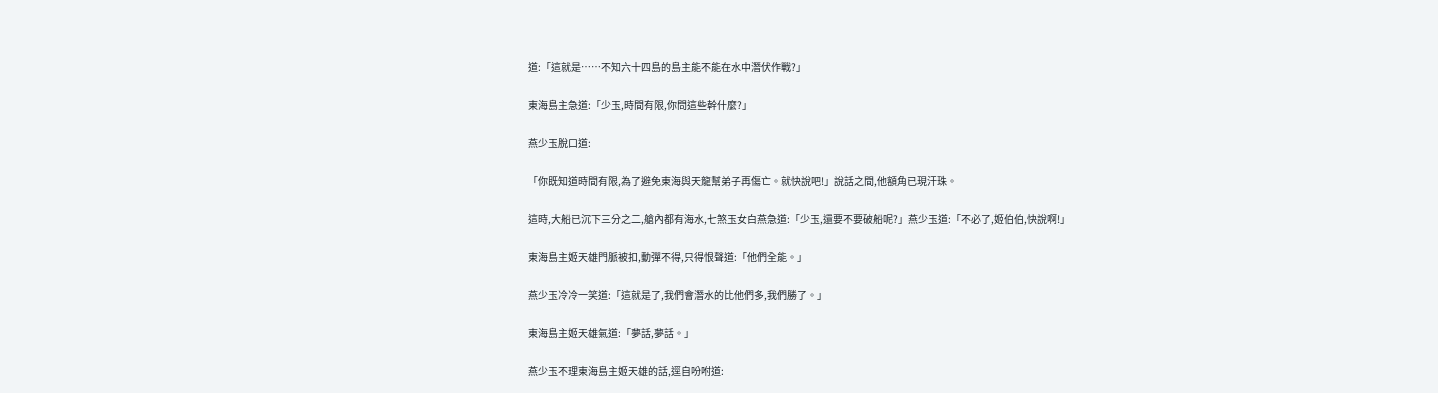道:「這就是……不知六十四島的島主能不能在水中潛伏作戰?」

東海島主急道:「少玉,時間有限,你問這些幹什麼?」

燕少玉脫口道:

「你既知道時間有限,為了避免東海與天龍幫弟子再傷亡。就快說吧!」說話之間,他額角已現汗珠。

這時,大船已沉下三分之二,艙內都有海水,七煞玉女白燕急道:「少玉,還要不要破船呢?」燕少玉道:「不必了,姬伯伯,快說啊!」

東海島主姬天雄門脈被扣,動彈不得,只得恨聲道:「他們全能。」

燕少玉冷冷一笑道:「這就是了,我們會潛水的比他們多,我們勝了。」

東海島主姬天雄氣道:「夢話,夢話。」

燕少玉不理東海島主姬天雄的話,逕自吩咐道: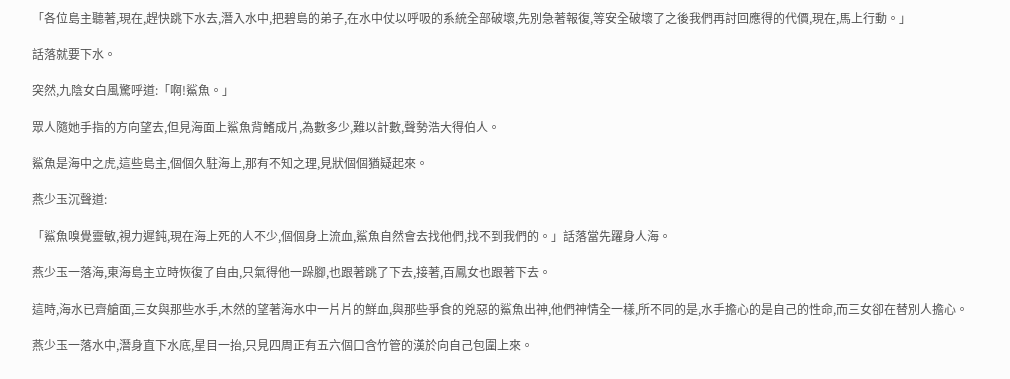「各位島主聽著,現在,趕快跳下水去,潛入水中,把碧島的弟子,在水中仗以呼吸的系統全部破壞,先別急著報復,等安全破壞了之後我們再討回應得的代價,現在,馬上行動。」

話落就要下水。

突然,九陰女白風驚呼道:「啊!鯊魚。」

眾人隨她手指的方向望去,但見海面上鯊魚背鰭成片,為數多少,難以計數,聲勢浩大得伯人。

鯊魚是海中之虎,這些島主,個個久駐海上,那有不知之理,見狀個個猶疑起來。

燕少玉沉聲道:

「鯊魚嗅覺靈敏,視力遲鈍,現在海上死的人不少,個個身上流血,鯊魚自然會去找他們,找不到我們的。」話落當先躍身人海。

燕少玉一落海,東海島主立時恢復了自由,只氣得他一跺腳,也跟著跳了下去,接著,百鳳女也跟著下去。

這時,海水已齊艙面,三女與那些水手,木然的望著海水中一片片的鮮血,與那些爭食的兇惡的鯊魚出神,他們神情全一樣,所不同的是,水手擔心的是自己的性命,而三女卻在替別人擔心。

燕少玉一落水中,潛身直下水底,星目一抬,只見四周正有五六個口含竹管的漢於向自己包圍上來。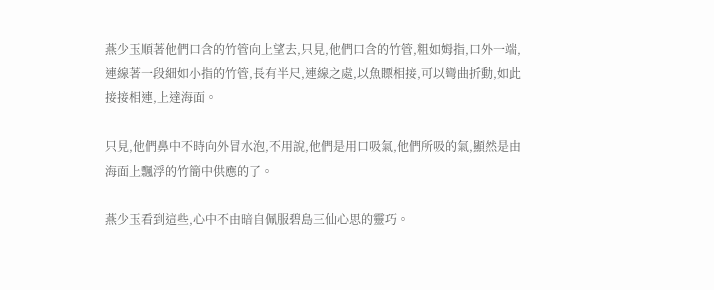燕少玉順著他們口含的竹管向上望去,只見,他們口含的竹管,粗如姆指,口外一端,連線著一段細如小指的竹管,長有半尺,連線之處,以魚瞟相接,可以彎曲折動,如此接接相連,上達海面。

只見,他們鼻中不時向外冒水泡,不用說,他們是用口吸氣,他們所吸的氣,顯然是由海面上飄浮的竹簡中供應的了。

燕少玉看到這些,心中不由暗自佩服碧島三仙心思的靈巧。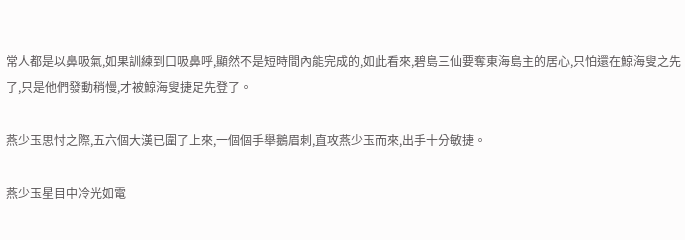常人都是以鼻吸氣,如果訓練到口吸鼻呼,顯然不是短時間內能完成的,如此看來,碧島三仙要奪東海島主的居心,只怕還在鯨海叟之先了,只是他們發動稍慢,才被鯨海叟捷足先登了。

燕少玉思忖之際,五六個大漢已圍了上來,一個個手舉鵝眉刺,直攻燕少玉而來,出手十分敏捷。

燕少玉星目中冷光如電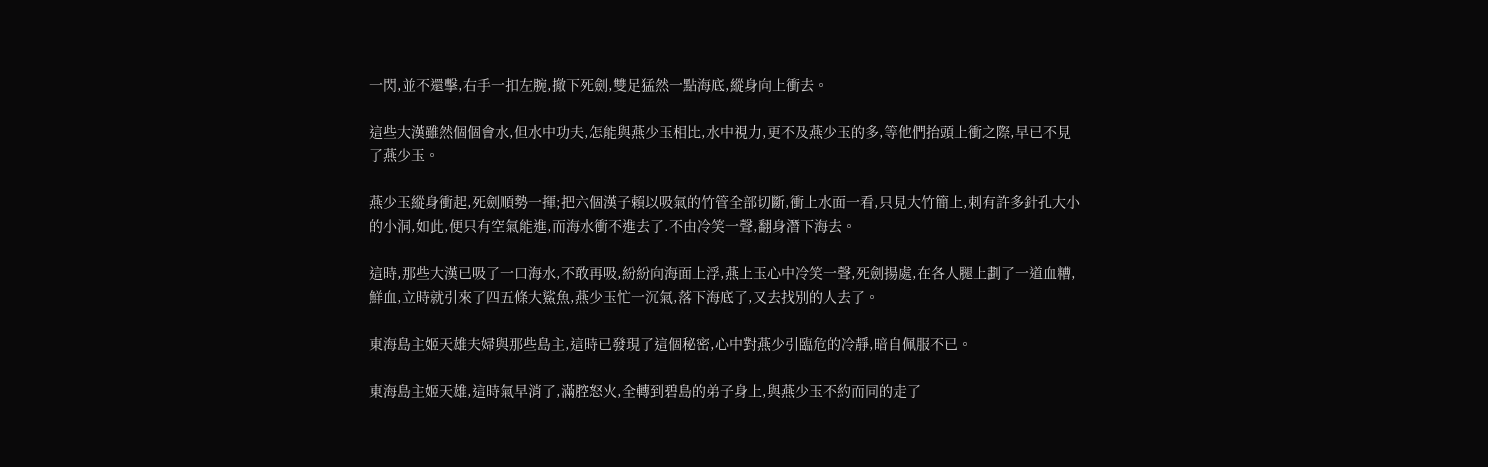一閃,並不還擊,右手一扣左腕,撤下死劍,雙足猛然一點海底,縱身向上衝去。

這些大漢雖然個個會水,但水中功夫,怎能與燕少玉相比,水中視力,更不及燕少玉的多,等他們抬頭上衝之際,早已不見了燕少玉。

燕少玉縱身衝起,死劍順勢一揮;把六個漢子賴以吸氣的竹管全部切斷,衝上水面一看,只見大竹簡上,刺有許多針孔大小的小洞,如此,便只有空氣能進,而海水衝不進去了.不由冷笑一聲,翻身潛下海去。

這時,那些大漢已吸了一口海水,不敢再吸,紛紛向海面上浮,燕上玉心中冷笑一聲,死劍揚處,在各人腿上劃了一道血糟,鮮血,立時就引來了四五條大鯊魚,燕少玉忙一沉氣,落下海底了,又去找別的人去了。

東海島主姬天雄夫婦與那些島主,這時已發現了這個秘密,心中對燕少引臨危的冷靜,暗自佩服不已。

東海島主姬天雄,這時氣早消了,滿腔怒火,全轉到碧島的弟子身上,與燕少玉不約而同的走了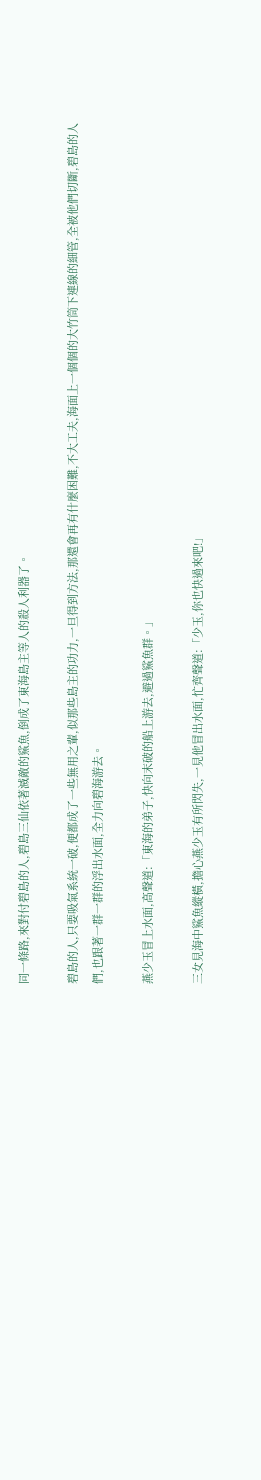同一條路,來對付碧島的人,碧島三仙依著滅敵的鯊魚,倒成了東海島主等人的殺人利器了。

碧島的人,只要吸氣系統一破,便都成了一些無用之輩,似那些島主的功力,一旦得到方法,那還會再有什麼困難,不大工夫,海面上一個個的大竹筒下連線的細管,全被他們切斷,碧島的人們,也跟著一群一群的浮出水面,全力向碧海游去。

燕少玉冒上水面,高聲道:「東海的弟子,快向末破的船上游去,避過鯊魚群。」

三女見海中鯊魚縱橫,擔心燕少玉有所閃失,一見他冒出水面,忙齊聲道:「少玉,你也快過來吧!」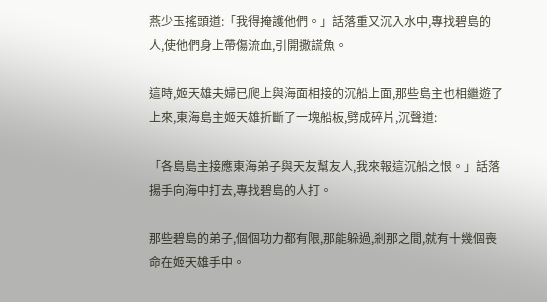燕少玉搖頭道:「我得掩護他們。」話落重又沉入水中,專找碧島的人,使他們身上帶傷流血,引開撒謊魚。

這時,姬天雄夫婦已爬上與海面相接的沉船上面,那些島主也相繼遊了上來,東海島主姬天雄折斷了一塊船板,劈成碎片,沉聲道:

「各島島主接應東海弟子與天友幫友人,我來報這沉船之恨。」話落揚手向海中打去,專找碧島的人打。

那些碧島的弟子,個個功力都有限,那能躲過,剎那之間,就有十幾個喪命在姬天雄手中。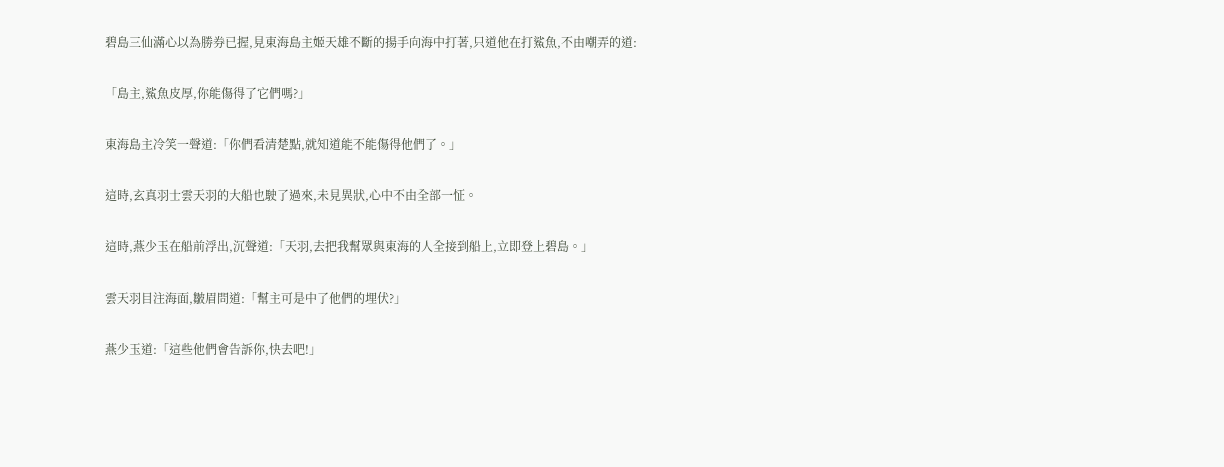碧島三仙滿心以為勝券已握,見東海島主姬天雄不斷的揚手向海中打著,只道他在打鯊魚,不由嘲弄的道:

「島主,鯊魚皮厚,你能傷得了它們嗎?」

東海島主冷笑一聲道:「你們看清楚點,就知道能不能傷得他們了。」

這時,玄真羽士雲天羽的大船也駛了過來,未見異狀,心中不由全部一怔。

這時,燕少玉在船前浮出,沉聲道:「天羽,去把我幫眾與東海的人全接到船上,立即登上碧島。」

雲天羽目注海面,皺眉問道:「幫主可是中了他們的埋伏?」

燕少玉道:「這些他們會告訴你,快去吧!」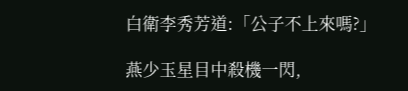白衛李秀芳道:「公子不上來嗎?」

燕少玉星目中殺機一閃,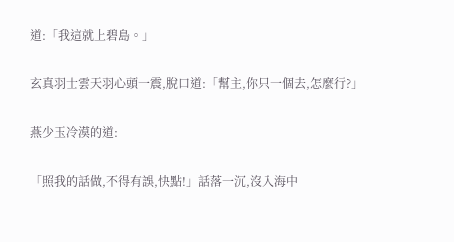道:「我這就上碧島。」

玄真羽士雲天羽心頭一震,脫口道:「幫主,你只一個去,怎麼行?」

燕少玉冷漠的道:

「照我的話做,不得有誤,快點!」話落一沉,沒入海中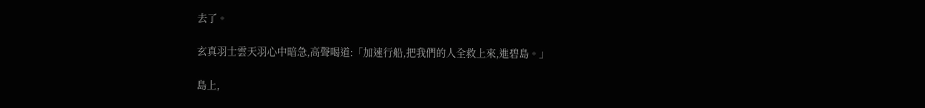去了。

玄真羽士雲天羽心中暗急,高聲喝道:「加速行船,把我們的人全救上來,進碧島。」

島上,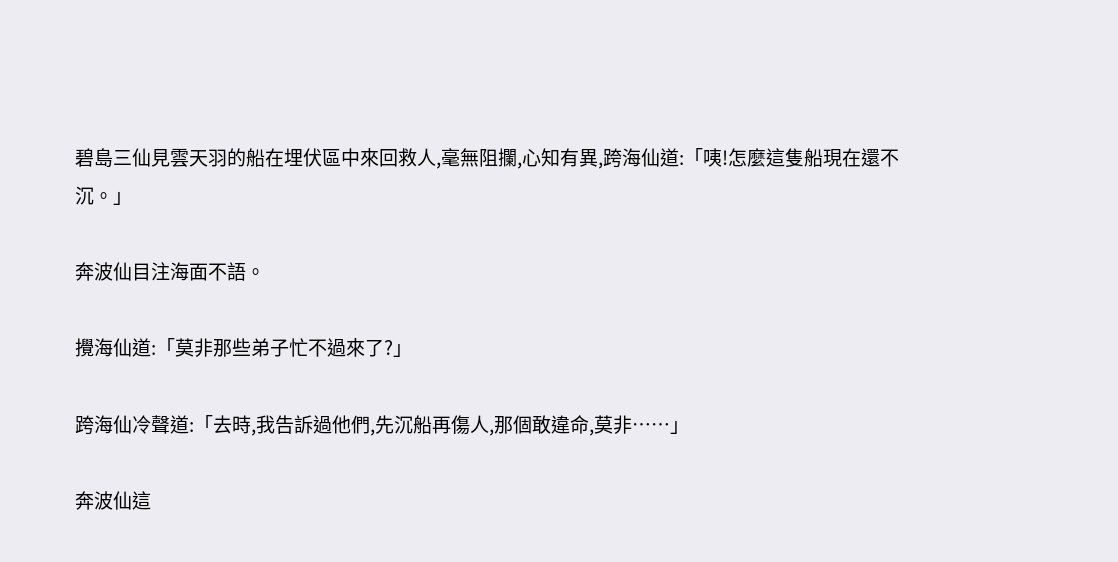碧島三仙見雲天羽的船在埋伏區中來回救人,毫無阻攔,心知有異,跨海仙道:「咦!怎麼這隻船現在還不沉。」

奔波仙目注海面不語。

攪海仙道:「莫非那些弟子忙不過來了?」

跨海仙冷聲道:「去時,我告訴過他們,先沉船再傷人,那個敢違命,莫非……」

奔波仙這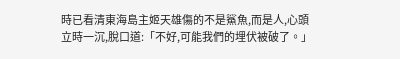時已看清東海島主姬天雄傷的不是鯊魚,而是人,心頭立時一沉,脫口道:「不好,可能我們的埋伏被破了。」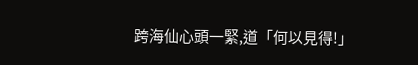跨海仙心頭一緊,道「何以見得!」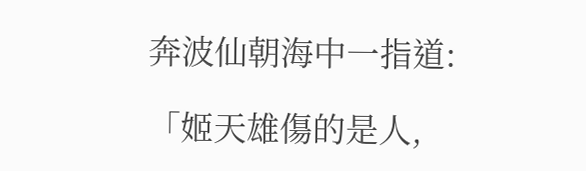奔波仙朝海中一指道:

「姬天雄傷的是人,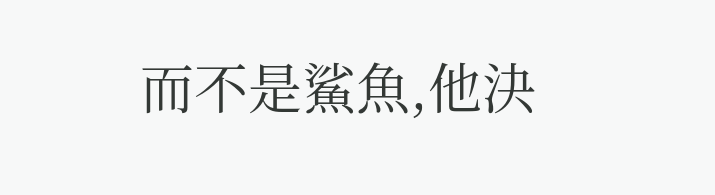而不是鯊魚,他決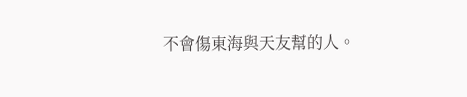不會傷東海與天友幫的人。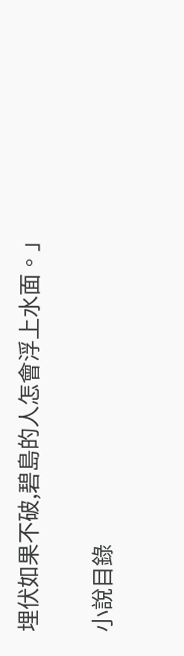埋伏如果不破,碧島的人怎會浮上水面。」

小說目錄